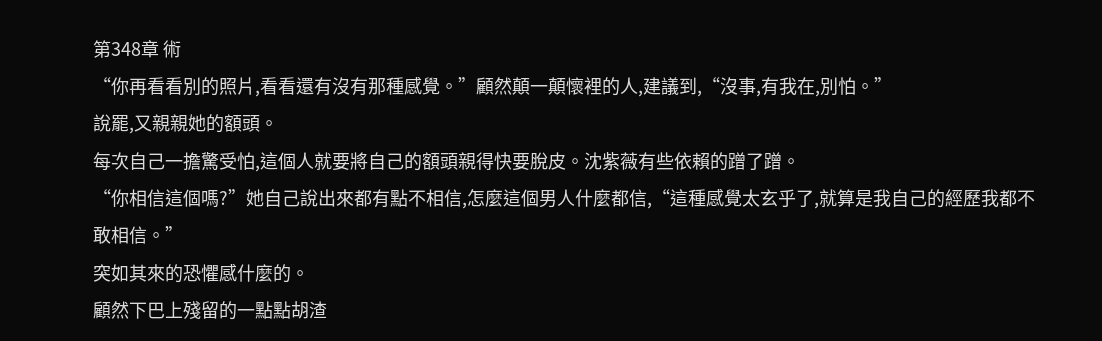第348章 術
“你再看看別的照片,看看還有沒有那種感覺。”顧然顛一顛懷裡的人,建議到,“沒事,有我在,別怕。”
說罷,又親親她的額頭。
每次自己一擔驚受怕,這個人就要將自己的額頭親得快要脫皮。沈紫薇有些依賴的蹭了蹭。
“你相信這個嗎?”她自己說出來都有點不相信,怎麼這個男人什麼都信,“這種感覺太玄乎了,就算是我自己的經歷我都不敢相信。”
突如其來的恐懼感什麼的。
顧然下巴上殘留的一點點胡渣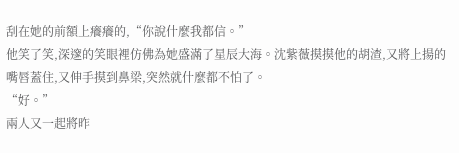刮在她的前額上癢癢的,“你說什麼我都信。”
他笑了笑,深邃的笑眼裡仿佛為她盛滿了星辰大海。沈紫薇摸摸他的胡渣,又將上揚的嘴唇蓋住,又伸手摸到鼻梁,突然就什麼都不怕了。
“好。”
兩人又一起將昨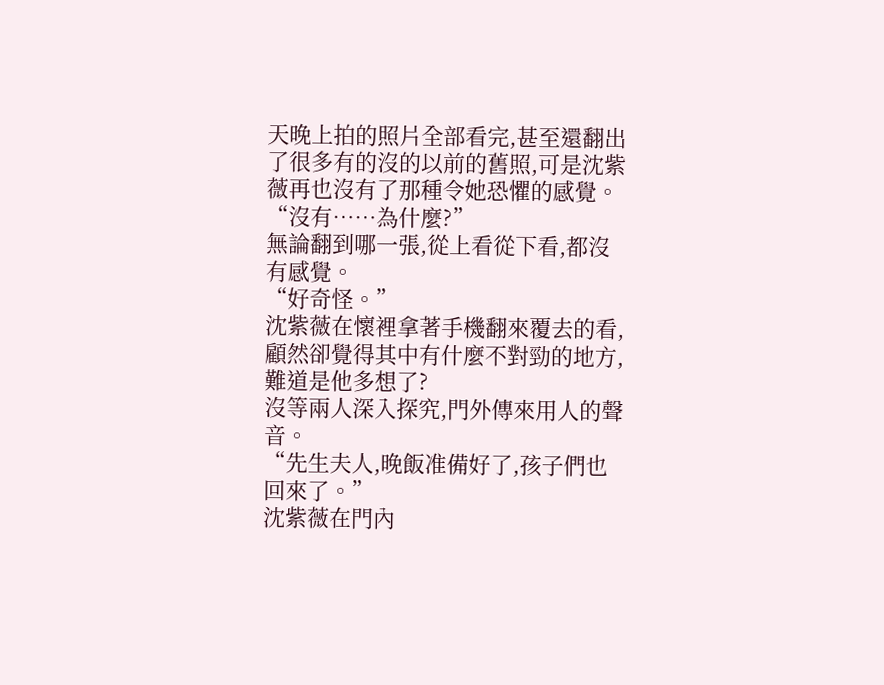天晚上拍的照片全部看完,甚至還翻出了很多有的沒的以前的舊照,可是沈紫薇再也沒有了那種令她恐懼的感覺。
“沒有……為什麼?”
無論翻到哪一張,從上看從下看,都沒有感覺。
“好奇怪。”
沈紫薇在懷裡拿著手機翻來覆去的看,顧然卻覺得其中有什麼不對勁的地方,難道是他多想了?
沒等兩人深入探究,門外傳來用人的聲音。
“先生夫人,晚飯准備好了,孩子們也回來了。”
沈紫薇在門內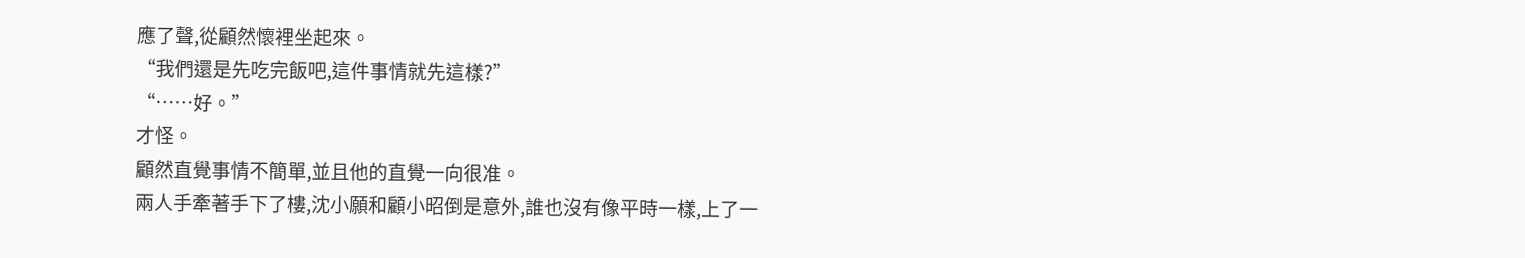應了聲,從顧然懷裡坐起來。
“我們還是先吃完飯吧,這件事情就先這樣?”
“……好。”
才怪。
顧然直覺事情不簡單,並且他的直覺一向很准。
兩人手牽著手下了樓,沈小願和顧小昭倒是意外,誰也沒有像平時一樣,上了一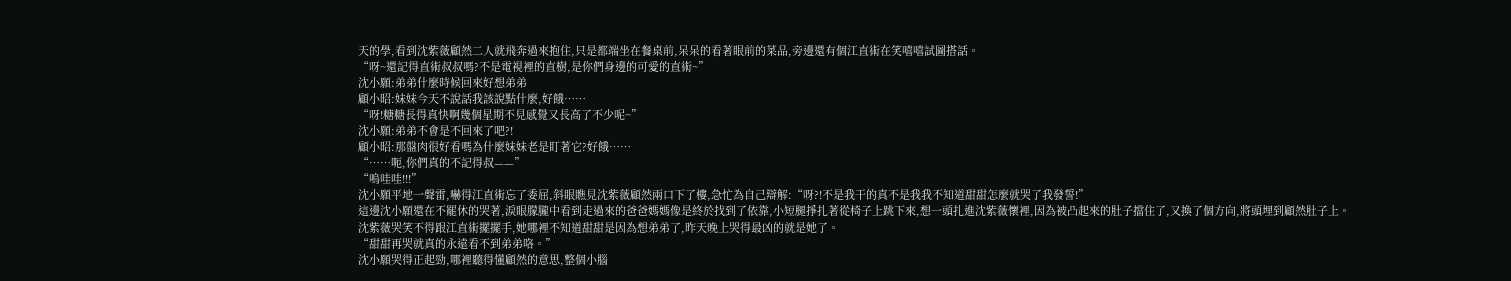天的學,看到沈紫薇顧然二人就飛奔過來抱住,只是都端坐在餐桌前,呆呆的看著眼前的菜品,旁邊還有個江直術在笑嘻嘻試圖搭話。
“呀~還記得直術叔叔嗎?不是電視裡的直樹,是你們身邊的可愛的直術~”
沈小願:弟弟什麼時候回來好想弟弟
顧小昭:妹妹今天不說話我該說點什麼,好餓……
“呀!糖糖長得真快啊幾個星期不見感覺又長高了不少呢~”
沈小願:弟弟不會是不回來了吧?!
顧小昭:那盤肉很好看嗎為什麼妹妹老是盯著它?好餓……
“……呃,你們真的不記得叔——”
“嗚哇哇!!!”
沈小願平地一聲雷,嚇得江直術忘了委屈,斜眼瞧見沈紫薇顧然兩口下了樓,急忙為自己辯解:“呀?!不是我干的真不是我我不知道甜甜怎麼就哭了我發誓!”
這邊沈小願還在不罷休的哭著,淚眼朦朧中看到走過來的爸爸媽媽像是終於找到了依靠,小短腿掙扎著從椅子上跳下來,想一頭扎進沈紫薇懷裡,因為被凸起來的肚子擋住了,又換了個方向,將頭埋到顧然肚子上。
沈紫薇哭笑不得跟江直術擺擺手,她哪裡不知道甜甜是因為想弟弟了,昨天晚上哭得最凶的就是她了。
“甜甜再哭就真的永遠看不到弟弟咯。”
沈小願哭得正起勁,哪裡聽得懂顧然的意思,整個小腦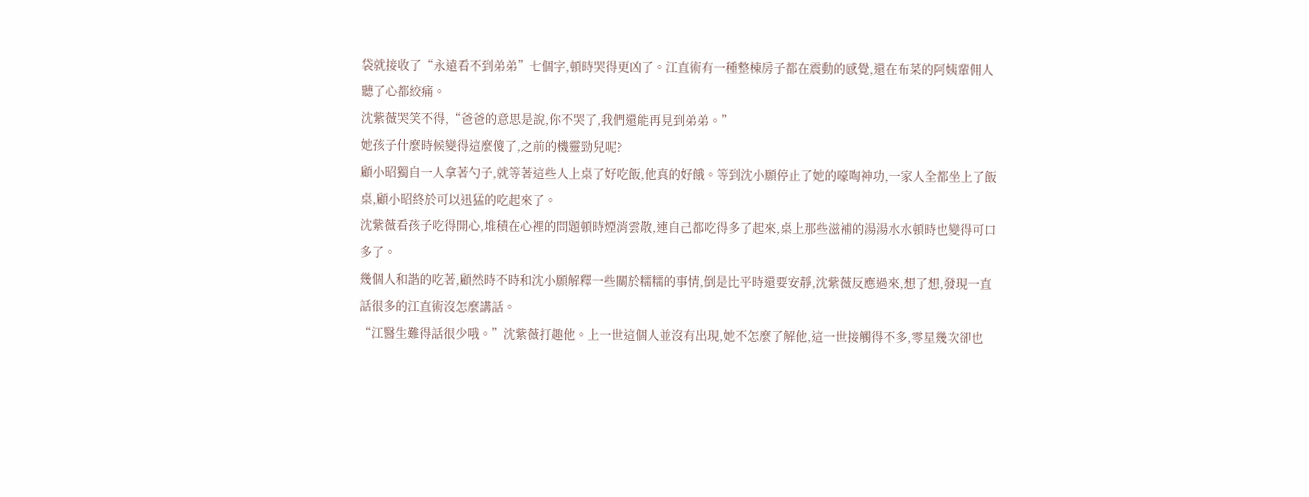袋就接收了“永遠看不到弟弟”七個字,頓時哭得更凶了。江直術有一種整棟房子都在震動的感覺,還在布菜的阿姨輩佣人聽了心都絞痛。
沈紫薇哭笑不得,“爸爸的意思是說,你不哭了,我們還能再見到弟弟。”
她孩子什麼時候變得這麼傻了,之前的機靈勁兒呢?
顧小昭獨自一人拿著勺子,就等著這些人上桌了好吃飯,他真的好餓。等到沈小願停止了她的嚎啕神功,一家人全都坐上了飯桌,顧小昭終於可以迅猛的吃起來了。
沈紫薇看孩子吃得開心,堆積在心裡的問題頓時煙消雲散,連自己都吃得多了起來,桌上那些滋補的湯湯水水頓時也變得可口多了。
幾個人和諧的吃著,顧然時不時和沈小願解釋一些關於糯糯的事情,倒是比平時還要安靜,沈紫薇反應過來,想了想,發現一直話很多的江直術沒怎麼講話。
“江醫生難得話很少哦。”沈紫薇打趣他。上一世這個人並沒有出現,她不怎麼了解他,這一世接觸得不多,零星幾次卻也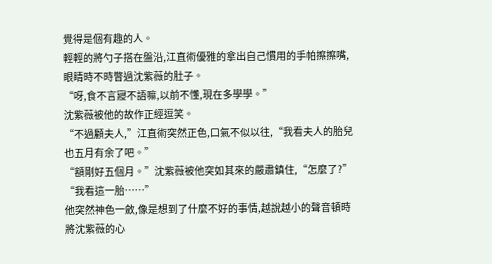覺得是個有趣的人。
輕輕的將勺子搭在盤沿,江直術優雅的拿出自己慣用的手帕擦擦嘴,眼睛時不時瞥過沈紫薇的肚子。
“呀,食不言寢不語嘛,以前不懂,現在多學學。”
沈紫薇被他的故作正經逗笑。
“不過顧夫人,”江直術突然正色,口氣不似以往,“我看夫人的胎兒也五月有余了吧。”
“額剛好五個月。”沈紫薇被他突如其來的嚴肅鎮住,“怎麼了?”
“我看這一胎……”
他突然神色一斂,像是想到了什麼不好的事情,越說越小的聲音頓時將沈紫薇的心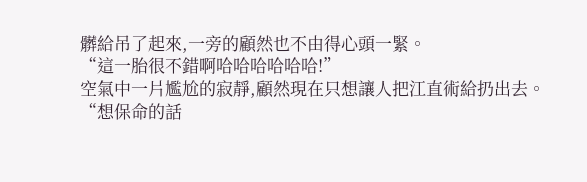髒給吊了起來,一旁的顧然也不由得心頭一緊。
“這一胎很不錯啊哈哈哈哈哈哈!”
空氣中一片尷尬的寂靜,顧然現在只想讓人把江直術給扔出去。
“想保命的話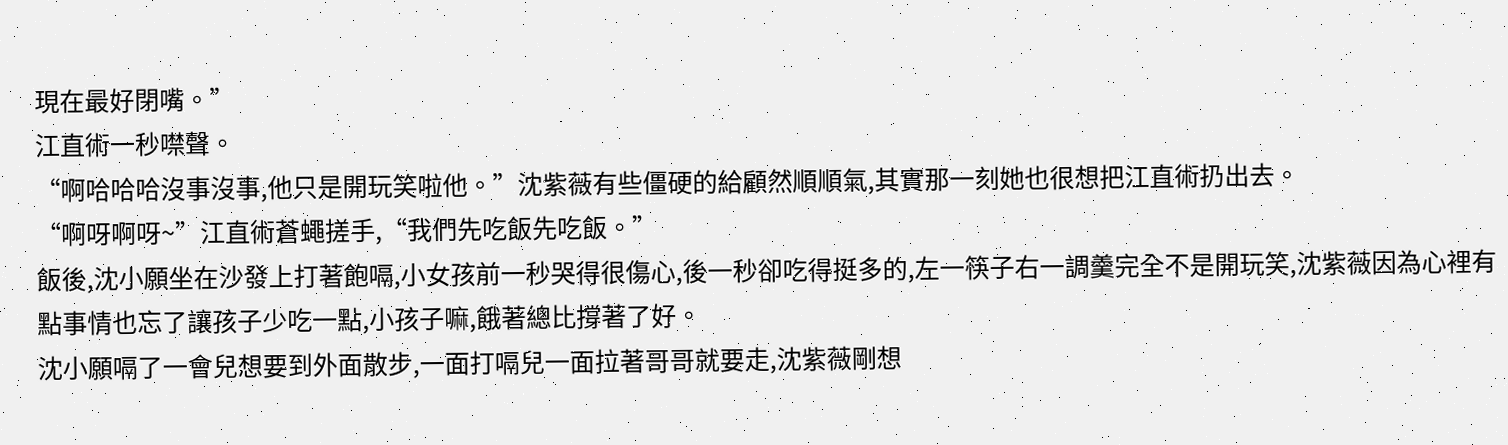現在最好閉嘴。”
江直術一秒噤聲。
“啊哈哈哈沒事沒事,他只是開玩笑啦他。”沈紫薇有些僵硬的給顧然順順氣,其實那一刻她也很想把江直術扔出去。
“啊呀啊呀~”江直術蒼蠅搓手,“我們先吃飯先吃飯。”
飯後,沈小願坐在沙發上打著飽嗝,小女孩前一秒哭得很傷心,後一秒卻吃得挺多的,左一筷子右一調羹完全不是開玩笑,沈紫薇因為心裡有點事情也忘了讓孩子少吃一點,小孩子嘛,餓著總比撐著了好。
沈小願嗝了一會兒想要到外面散步,一面打嗝兒一面拉著哥哥就要走,沈紫薇剛想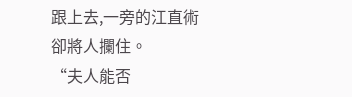跟上去,一旁的江直術卻將人攔住。
“夫人能否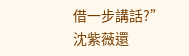借一步講話?”
沈紫薇還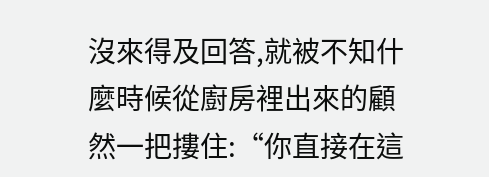沒來得及回答,就被不知什麼時候從廚房裡出來的顧然一把摟住:“你直接在這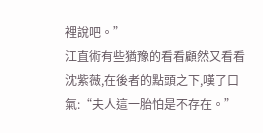裡說吧。”
江直術有些猶豫的看看顧然又看看沈紫薇,在後者的點頭之下,嘆了口氣:“夫人這一胎怕是不存在。”